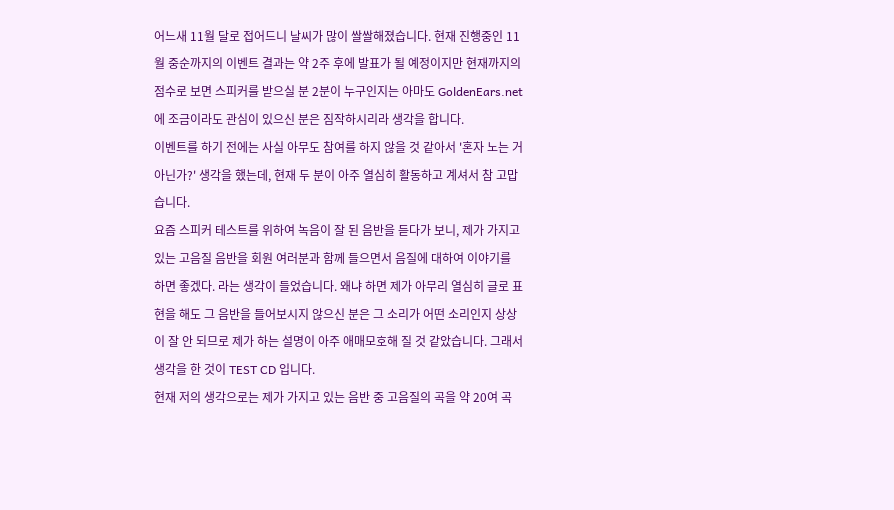어느새 11월 달로 접어드니 날씨가 많이 쌀쌀해졌습니다. 현재 진행중인 11월 중순까지의 이벤트 결과는 약 2주 후에 발표가 될 예정이지만 현재까지의 점수로 보면 스피커를 받으실 분 2분이 누구인지는 아마도 GoldenEars.net에 조금이라도 관심이 있으신 분은 짐작하시리라 생각을 합니다.
이벤트를 하기 전에는 사실 아무도 참여를 하지 않을 것 같아서 '혼자 노는 거 아닌가?' 생각을 했는데, 현재 두 분이 아주 열심히 활동하고 계셔서 참 고맙습니다.
요즘 스피커 테스트를 위하여 녹음이 잘 된 음반을 듣다가 보니, 제가 가지고 있는 고음질 음반을 회원 여러분과 함께 들으면서 음질에 대하여 이야기를 하면 좋겠다. 라는 생각이 들었습니다. 왜냐 하면 제가 아무리 열심히 글로 표현을 해도 그 음반을 들어보시지 않으신 분은 그 소리가 어떤 소리인지 상상이 잘 안 되므로 제가 하는 설명이 아주 애매모호해 질 것 같았습니다. 그래서 생각을 한 것이 TEST CD 입니다.
현재 저의 생각으로는 제가 가지고 있는 음반 중 고음질의 곡을 약 20여 곡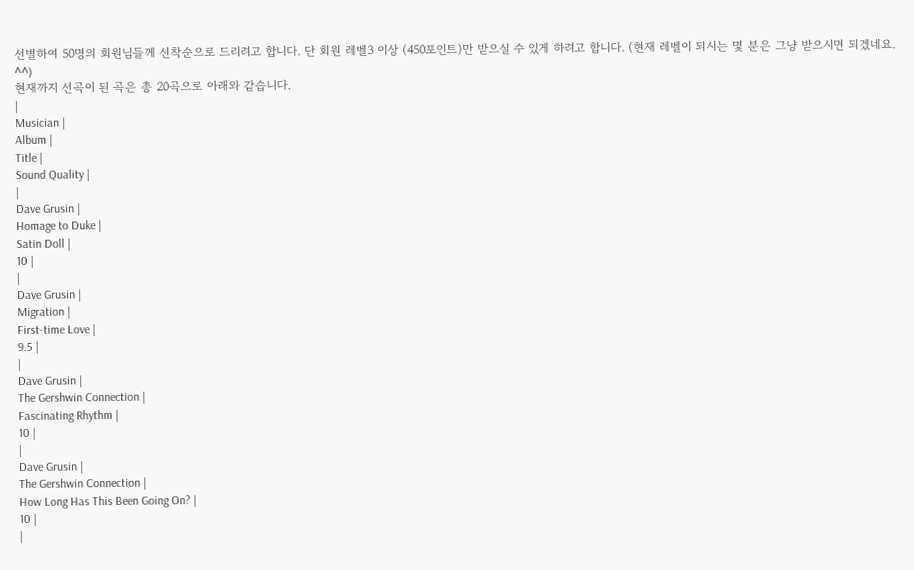선별하여 50명의 회원님들께 선착순으로 드리려고 합니다. 단 회원 레벨3 이상 (450포인트)만 받으실 수 있게 하려고 합니다. (현재 레벨이 되시는 몇 분은 그냥 받으시면 되겠네요. ^^)
현재까지 선곡이 된 곡은 총 20곡으로 아래와 같습니다.
|
Musician |
Album |
Title |
Sound Quality |
|
Dave Grusin |
Homage to Duke |
Satin Doll |
10 |
|
Dave Grusin |
Migration |
First-time Love |
9.5 |
|
Dave Grusin |
The Gershwin Connection |
Fascinating Rhythm |
10 |
|
Dave Grusin |
The Gershwin Connection |
How Long Has This Been Going On? |
10 |
|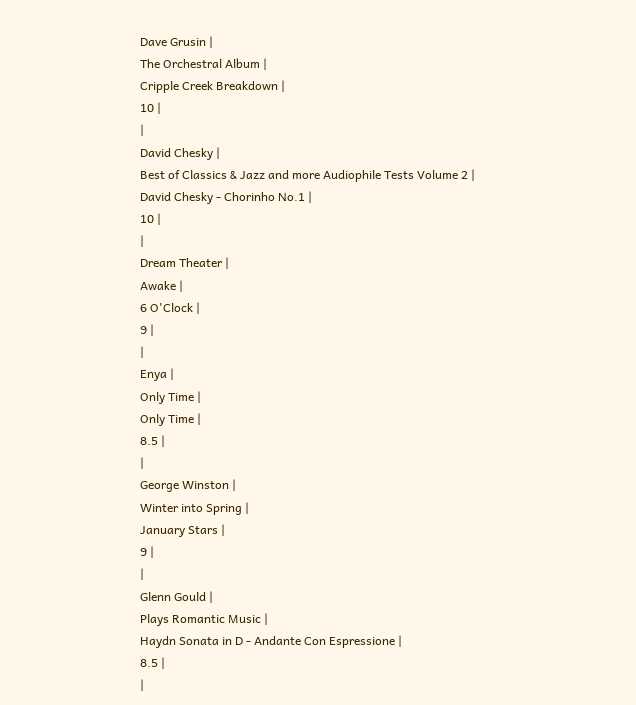Dave Grusin |
The Orchestral Album |
Cripple Creek Breakdown |
10 |
|
David Chesky |
Best of Classics & Jazz and more Audiophile Tests Volume 2 |
David Chesky - Chorinho No.1 |
10 |
|
Dream Theater |
Awake |
6 O'Clock |
9 |
|
Enya |
Only Time |
Only Time |
8.5 |
|
George Winston |
Winter into Spring |
January Stars |
9 |
|
Glenn Gould |
Plays Romantic Music |
Haydn Sonata in D - Andante Con Espressione |
8.5 |
|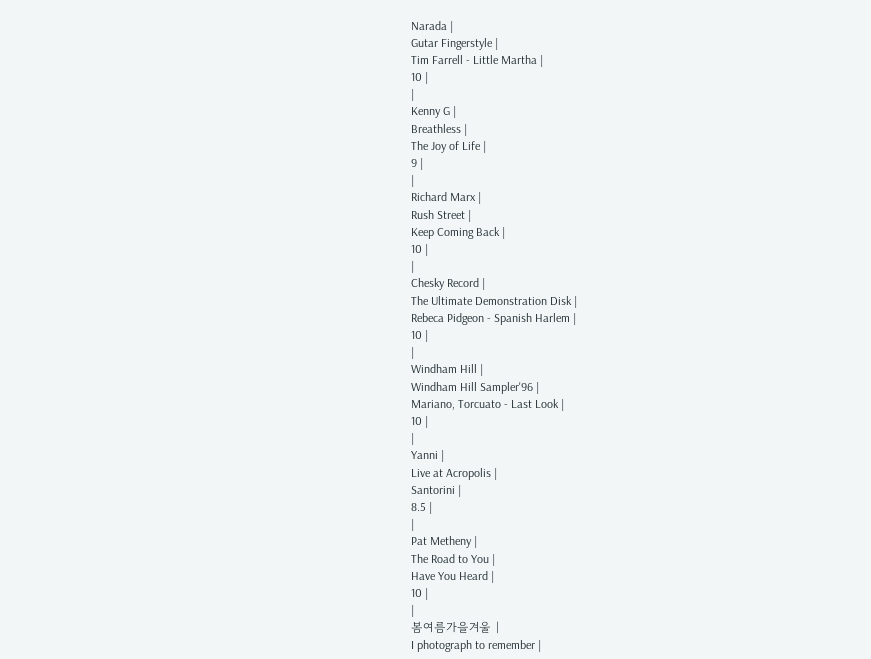Narada |
Gutar Fingerstyle |
Tim Farrell - Little Martha |
10 |
|
Kenny G |
Breathless |
The Joy of Life |
9 |
|
Richard Marx |
Rush Street |
Keep Coming Back |
10 |
|
Chesky Record |
The Ultimate Demonstration Disk |
Rebeca Pidgeon - Spanish Harlem |
10 |
|
Windham Hill |
Windham Hill Sampler'96 |
Mariano, Torcuato - Last Look |
10 |
|
Yanni |
Live at Acropolis |
Santorini |
8.5 |
|
Pat Metheny |
The Road to You |
Have You Heard |
10 |
|
봄여름가을겨울 |
I photograph to remember |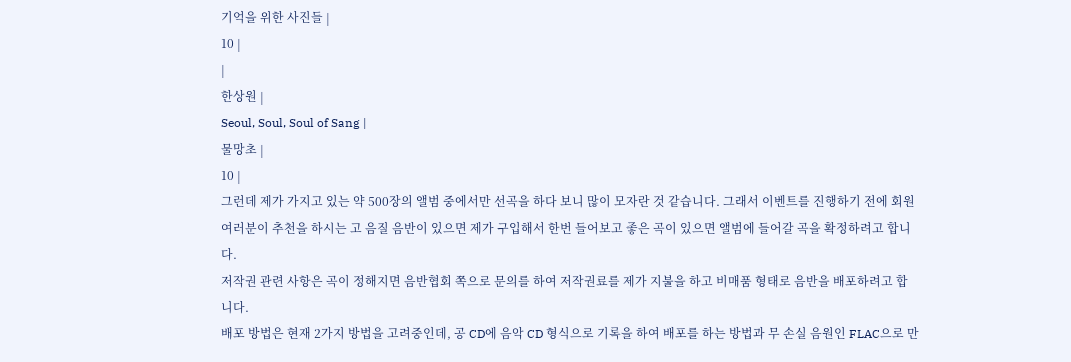기억을 위한 사진들 |
10 |
|
한상원 |
Seoul, Soul, Soul of Sang |
물망초 |
10 |
그런데 제가 가지고 있는 약 500장의 앨범 중에서만 선곡을 하다 보니 많이 모자란 것 같습니다. 그래서 이벤트를 진행하기 전에 회원 여러분이 추천을 하시는 고 음질 음반이 있으면 제가 구입해서 한번 들어보고 좋은 곡이 있으면 앨범에 들어갈 곡을 확정하려고 합니다.
저작권 관련 사항은 곡이 정해지면 음반협회 쪽으로 문의를 하여 저작권료를 제가 지불을 하고 비매품 형태로 음반을 배포하려고 합니다.
배포 방법은 현재 2가지 방법을 고려중인데, 공 CD에 음악 CD 형식으로 기록을 하여 배포를 하는 방법과 무 손실 음원인 FLAC으로 만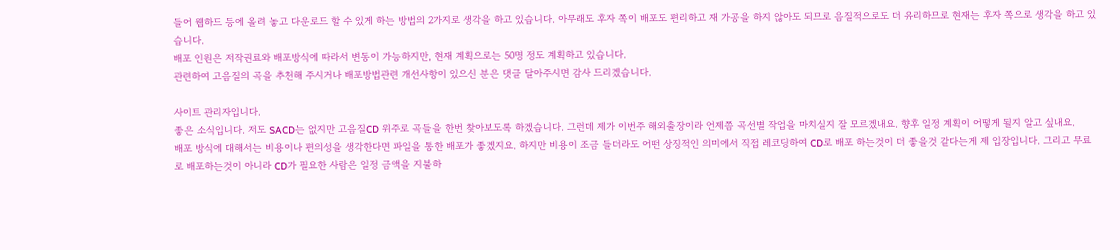들어 웹하드 등에 올려 놓고 다운로드 할 수 있게 하는 방법의 2가지로 생각을 하고 있습니다. 아무래도 후자 쪽이 배포도 편리하고 재 가공을 하지 않아도 되므로 음질적으로도 더 유리하므로 현재는 후자 쪽으로 생각을 하고 있습니다.
배포 인원은 저작권료와 배포방식에 따라서 변동이 가능하지만, 현재 계획으로는 50명 정도 계획하고 있습니다.
관련하여 고음질의 곡을 추천해 주시거나 배포방법관련 개선사항이 있으신 분은 댓글 달아주시면 감사 드리겠습니다.

사이트 관리자입니다.
좋은 소식입니다. 저도 SACD는 없지만 고음질CD 위주로 곡들을 한번 찾아보도록 하겠습니다. 그런데 제가 이번주 해외출장이라 언제쯤 곡선별 작업을 마치실지 잘 모르겠내요. 향후 일정 계획이 어떻게 될지 알고 싶내요.
배포 방식에 대해서는 비용이나 편의성을 생각한다면 파일을 통한 배포가 좋겠지요. 하지만 비용이 조금 들더라도 어떤 상징적인 의미에서 직접 레코딩하여 CD로 배포 하는것이 더 좋을것 같다는게 제 입장입니다. 그리고 무료로 배포하는것이 아니라 CD가 필요한 사람은 일정 금액을 지불하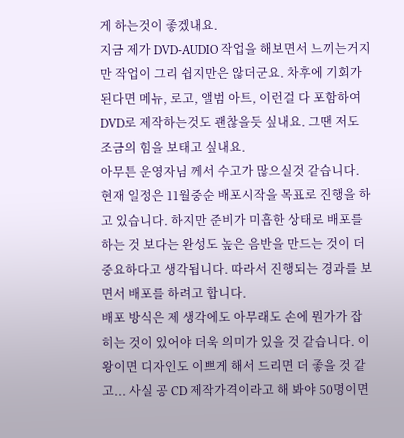게 하는것이 좋겠내요.
지금 제가 DVD-AUDIO 작업을 해보면서 느끼는거지만 작업이 그리 쉽지만은 않더군요. 차후에 기회가 된다면 메뉴, 로고, 앨범 아트, 이런걸 다 포함하여 DVD로 제작하는것도 괜찮을듯 싶내요. 그땐 저도 조금의 힘을 보태고 싶내요.
아무튼 운영자님 께서 수고가 많으실것 같습니다.
현재 일정은 11월중순 배포시작을 목표로 진행을 하고 있습니다. 하지만 준비가 미흡한 상태로 배포를 하는 것 보다는 완성도 높은 음반을 만드는 것이 더 중요하다고 생각됩니다. 따라서 진행되는 경과를 보면서 배포를 하려고 합니다.
배포 방식은 제 생각에도 아무래도 손에 뭔가가 잡히는 것이 있어야 더욱 의미가 있을 것 같습니다. 이왕이면 디자인도 이쁘게 해서 드리면 더 좋을 것 같고... 사실 공 CD 제작가격이라고 해 봐야 50명이면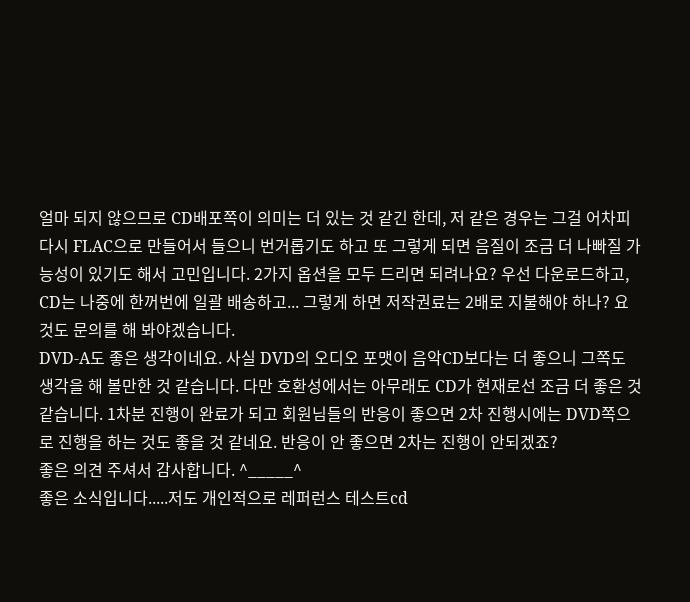얼마 되지 않으므로 CD배포쪽이 의미는 더 있는 것 같긴 한데, 저 같은 경우는 그걸 어차피 다시 FLAC으로 만들어서 들으니 번거롭기도 하고 또 그렇게 되면 음질이 조금 더 나빠질 가능성이 있기도 해서 고민입니다. 2가지 옵션을 모두 드리면 되려나요? 우선 다운로드하고, CD는 나중에 한꺼번에 일괄 배송하고... 그렇게 하면 저작권료는 2배로 지불해야 하나? 요것도 문의를 해 봐야겠습니다.
DVD-A도 좋은 생각이네요. 사실 DVD의 오디오 포맷이 음악CD보다는 더 좋으니 그쪽도 생각을 해 볼만한 것 같습니다. 다만 호환성에서는 아무래도 CD가 현재로선 조금 더 좋은 것 같습니다. 1차분 진행이 완료가 되고 회원님들의 반응이 좋으면 2차 진행시에는 DVD쪽으로 진행을 하는 것도 좋을 것 같네요. 반응이 안 좋으면 2차는 진행이 안되겠죠?
좋은 의견 주셔서 감사합니다. ^_____^
좋은 소식입니다.....저도 개인적으로 레퍼런스 테스트cd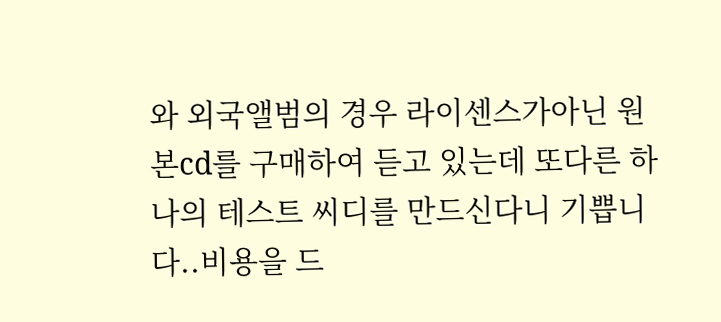와 외국앨범의 경우 라이센스가아닌 원본cd를 구매하여 듣고 있는데 또다른 하나의 테스트 씨디를 만드신다니 기쁩니다..비용을 드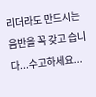리더라도 만드시는 음반을 꼭 갖고 습니다...수고하세요...